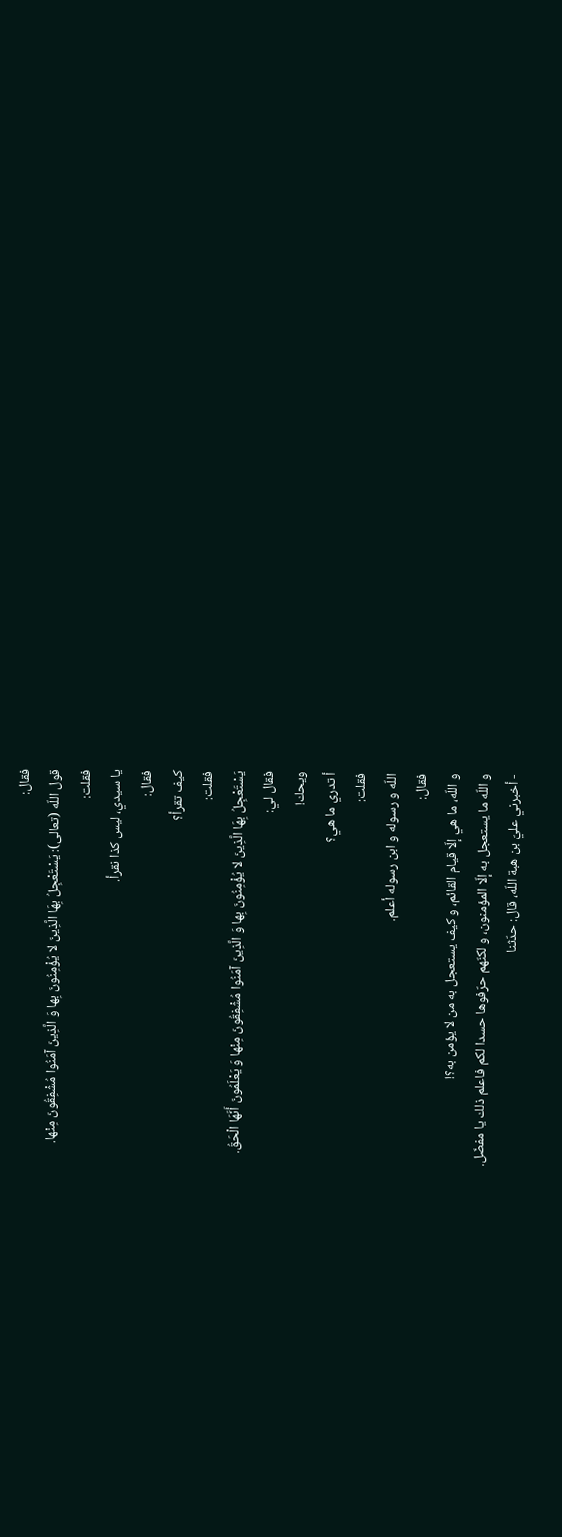فقال:
قول اللّه (تعالى): يَسْتَعْجِلُ بِهَا الَّذِينَ لا يُؤْمِنُونَ بِها وَ الَّذِينَ آمَنُوا مُشْفِقُونَ مِنْها.
فقلت:
يا سيدي، ليس كذا نقرأ.
فقال:
كيف تقرأ؟
فقلت:
يَسْتَعْجِلُ بِهَا الَّذِينَ لا يُؤْمِنُونَ بِها وَ الَّذِينَ آمَنُوا مُشْفِقُونَ مِنْها وَ يَعْلَمُونَ أَنَّهَا الْحَقُ.
فقال لي:
ويحك!
أ تدري ما هي؟
فقلت:
اللّه و رسوله و ابن رسوله أعلم.
فقال:
و اللّه، ما هي إلّا قيام القائم، و كيف يستعجل به من لا يؤمن به؟!
و اللّه ما يستعجل به إلّا المؤمنون، و لكنّهم حرّفوها حسدا لكم فاعلم ذلك يا مفضّل.
- أخبرني عليّ بن هبة اللّه، قال: حدّثنا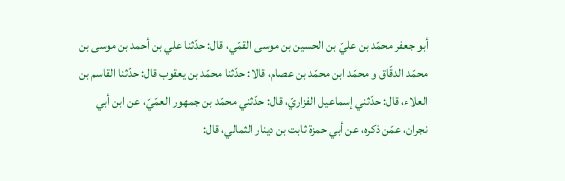أبو جعفر محمّد بن عليّ بن الحسين بن موسى القمّي، قال: حدّثنا علي بن أحمد بن موسى بن محمّد الدقّاق و محمّد ابن محمّد بن عصام، قالا: حدّثنا محمّد بن يعقوب قال: حدّثنا القاسم بن العلاء، قال: حدّثني إسماعيل الفزاريّ، قال: حدّثني محمّد بن جمهور العمّيّ، عن ابن أبي نجران، عمّن ذكره، عن أبي حمزة ثابت بن دينار الثمالي، قال: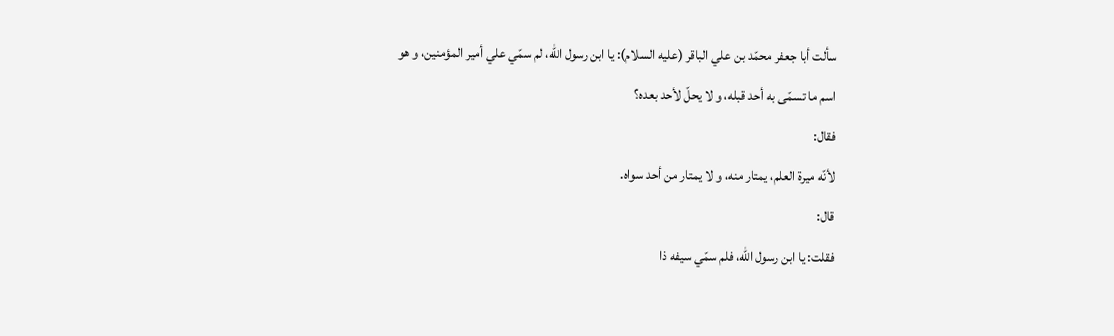سألت أبا جعفر محمّد بن علي الباقر (عليه السلام): يا ابن رسول اللّه، لم سمّي علي أمير المؤمنين، و هو اسم ما تسمّى به أحد قبله، و لا يحلّ لأحد بعده؟
فقال:
لأنّه ميرة العلم، يمتار منه، و لا يمتار من أحد سواه.
قال:
فقلت: يا ابن رسول اللّه، فلم سمّي سيفه ذا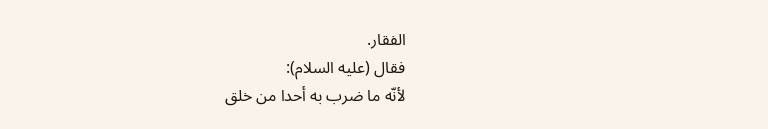الفقار.
فقال (عليه السلام):
لأنّه ما ضرب به أحدا من خلق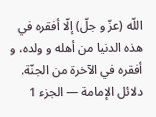اللّه (عزّ و جلّ) إلّا أفقره في هذه الدنيا من أهله و ولده، و أفقره في الآخرة من الجنّة.
دلائل الإمامة — الجزء 1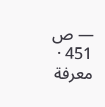— ص 451 · معرفة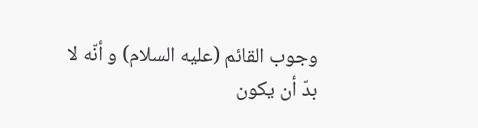وجوب القائم (عليه السلام) و أنّه لا بدّ أن يكون